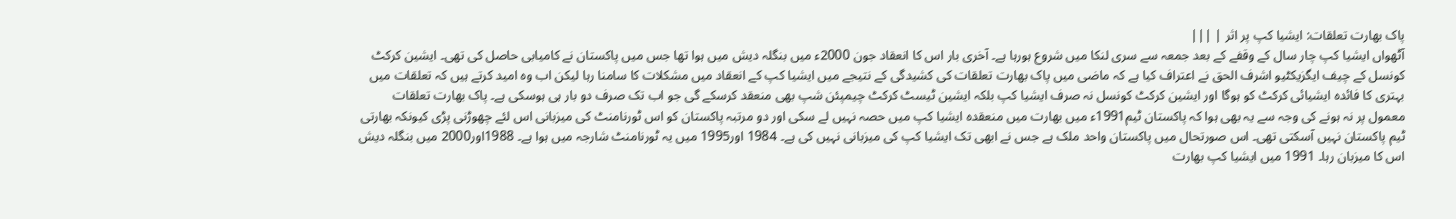پاک بھارت تعلقات: ایشیا کپ پر اثر | |||
آٹھواں ایشیا کپ چار سال کے وقفے کے بعد جمعہ سے سری لنکا میں شروع ہورہا ہے۔ آخری بار اس کا انعقاد جون 2000ء میں بنگلہ دیش میں ہوا تھا جس میں پاکستان نے کامیابی حاصل کی تھی۔ ایشین کرکٹ کونسل کے چیف ایگزیکٹیو اشرف الحق نے اعتراف کیا ہے کہ ماضی میں پاک بھارت تعلقات کی کشیدگی کے نتیجے میں ایشیا کپ کے انعقاد میں مشکلات کا سامنا رہا لیکن اب وہ امید کرتے ہیں کہ تعلقات میں بہتری کا فائدہ ایشیائی کرکٹ کو ہوگا اور ایشین کرکٹ کونسل نہ صرف ایشیا کپ بلکہ ایشین ٹیسٹ کرکٹ چیمپئن شپ بھی منعقد کرسکے گی جو اب تک صرف دو بار ہی ہوسکی ہے۔ پاک بھارت تعلقات معمول پر نہ ہونے کی وجہ سے یہ بھی ہوا کہ پاکستان ٹیم1991ء میں بھارت میں منعقدہ ایشیا کپ میں حصہ نہیں لے سکی اور دو مرتبہ پاکستان کو اس ٹورنامنٹ کی میزبانی اس لئے چھوڑنی پڑی کیونکہ بھارتی ٹیم پاکستان نہیں آسکتی تھی۔ اس صورتحال میں پاکستان واحد ملک ہے جس نے ابھی تک ایشیا کپ کی میزبانی نہیں کی ہے۔ 1984 اور1995 میں یہ ٹورنامنٹ شارجہ میں ہوا ہے۔ 1988اور2000 میں بنگلہ دیش اس کا میزبان رہا۔ 1991 میں ایشیا کپ بھارت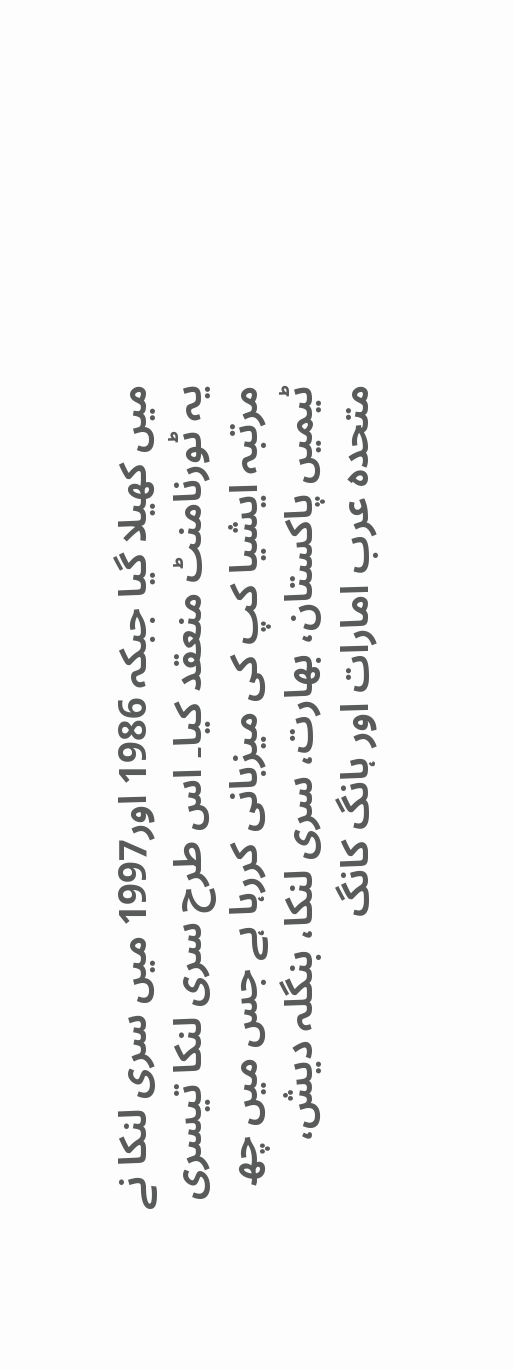میں کھیلا گیا جبکہ 1986 اور1997 میں سری لنکا نے یہ ٹورنامنٹ منعقد کیا۔ اس طرح سری لنکا تیسری مرتبہ ایشیا کپ کی میزبانی کررہا ہے جس میں چھ ٹیمیں پاکستان، بھارت، سری لنکا، بنگلہ دیش، متحدہ عرب امارات اور ہانگ کانگ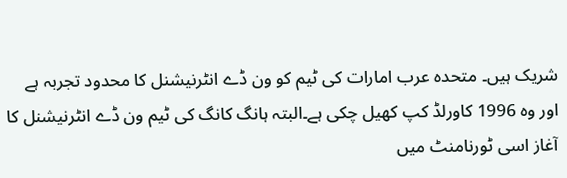شریک ہیں۔ متحدہ عرب امارات کی ٹیم کو ون ڈے انٹرنیشنل کا محدود تجربہ ہے اور وہ 1996 کاورلڈ کپ کھیل چکی ہے۔البتہ ہانگ کانگ کی ٹیم ون ڈے انٹرنیشنل کا آغاز اسی ٹورنامنٹ میں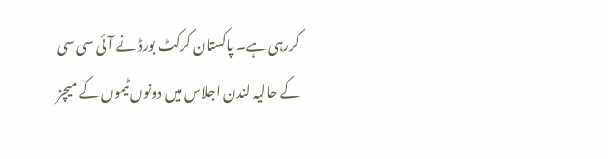کررہی ہے۔ پاکستان کرکٹ بورڈ نے آئی سی سی کے حالیہ لندن اجلاس میں دونوں ٹیموں کے میچز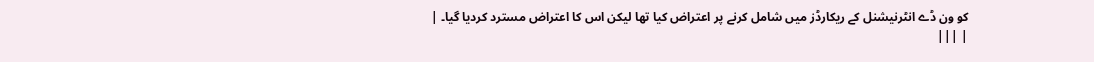کو ون ڈے انٹرنیشنل کے ریکارڈز میں شامل کرنے پر اعتراض کیا تھا لیکن اس کا اعتراض مسترد کردیا گیا۔ |
| |||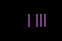| |||